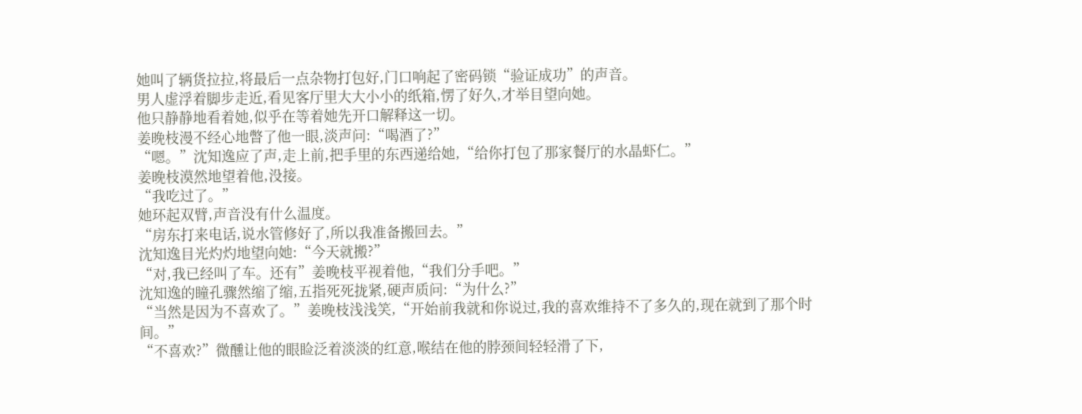她叫了辆货拉拉,将最后一点杂物打包好,门口响起了密码锁“验证成功”的声音。
男人虚浮着脚步走近,看见客厅里大大小小的纸箱,愣了好久,才举目望向她。
他只静静地看着她,似乎在等着她先开口解释这一切。
姜晚枝漫不经心地瞥了他一眼,淡声问:“喝酒了?”
“嗯。”沈知逸应了声,走上前,把手里的东西递给她,“给你打包了那家餐厅的水晶虾仁。”
姜晚枝漠然地望着他,没接。
“我吃过了。”
她环起双臂,声音没有什么温度。
“房东打来电话,说水管修好了,所以我准备搬回去。”
沈知逸目光灼灼地望向她:“今天就搬?”
“对,我已经叫了车。还有”姜晚枝平视着他,“我们分手吧。”
沈知逸的瞳孔骤然缩了缩,五指死死拢紧,硬声质问:“为什么?”
“当然是因为不喜欢了。”姜晚枝浅浅笑,“开始前我就和你说过,我的喜欢维持不了多久的,现在就到了那个时间。”
“不喜欢?”微醺让他的眼睑泛着淡淡的红意,喉结在他的脖颈间轻轻滑了下,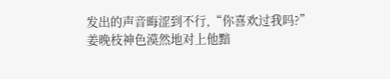发出的声音晦涩到不行,“你喜欢过我吗?”
姜晚枝神色漠然地对上他黯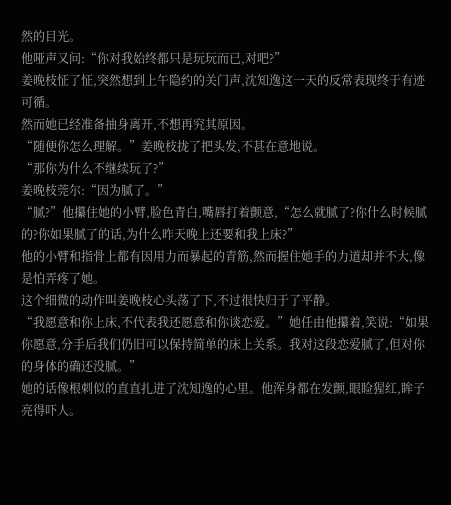然的目光。
他哑声又问:“你对我始终都只是玩玩而已,对吧?”
姜晚枝怔了怔,突然想到上午隐约的关门声,沈知逸这一天的反常表现终于有迹可循。
然而她已经准备抽身离开,不想再究其原因。
“随便你怎么理解。”姜晚枝拢了把头发,不甚在意地说。
“那你为什么不继续玩了?”
姜晚枝莞尔:“因为腻了。”
“腻?”他攥住她的小臂,脸色青白,嘴唇打着颤意,“怎么就腻了?你什么时候腻的?你如果腻了的话,为什么昨天晚上还要和我上床?”
他的小臂和指骨上都有因用力而暴起的青筋,然而握住她手的力道却并不大,像是怕弄疼了她。
这个细微的动作叫姜晚枝心头荡了下,不过很快归于了平静。
“我愿意和你上床,不代表我还愿意和你谈恋爱。”她任由他攥着,笑说:“如果你愿意,分手后我们仍旧可以保持简单的床上关系。我对这段恋爱腻了,但对你的身体的确还没腻。”
她的话像根刺似的直直扎进了沈知逸的心里。他浑身都在发颤,眼睑猩红,眸子亮得吓人。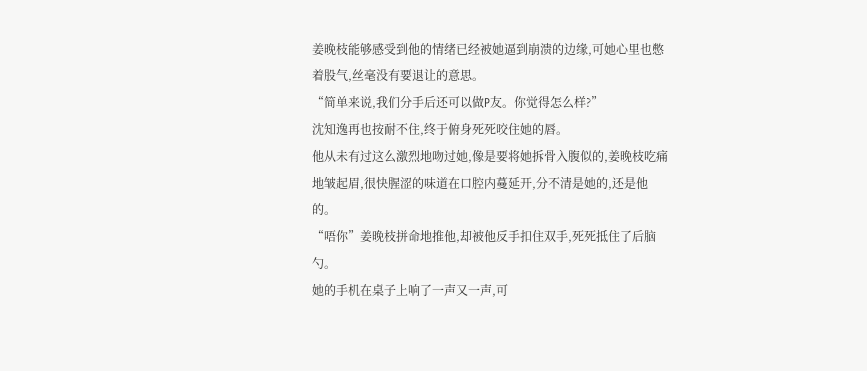姜晚枝能够感受到他的情绪已经被她逼到崩溃的边缘,可她心里也憋着股气,丝毫没有要退让的意思。
“简单来说,我们分手后还可以做P友。你觉得怎么样?”
沈知逸再也按耐不住,终于俯身死死咬住她的唇。
他从未有过这么激烈地吻过她,像是要将她拆骨入腹似的,姜晚枝吃痛地皱起眉,很快腥涩的味道在口腔内蔓延开,分不清是她的,还是他的。
“唔你”姜晚枝拼命地推他,却被他反手扣住双手,死死抵住了后脑勺。
她的手机在桌子上响了一声又一声,可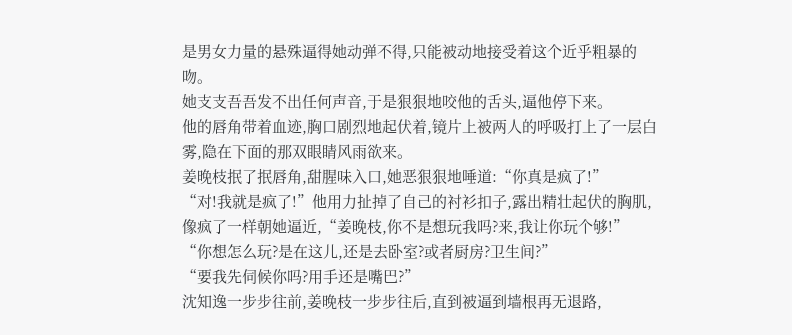是男女力量的悬殊逼得她动弹不得,只能被动地接受着这个近乎粗暴的吻。
她支支吾吾发不出任何声音,于是狠狠地咬他的舌头,逼他停下来。
他的唇角带着血迹,胸口剧烈地起伏着,镜片上被两人的呼吸打上了一层白雾,隐在下面的那双眼睛风雨欲来。
姜晚枝抿了抿唇角,甜腥味入口,她恶狠狠地唾道:“你真是疯了!”
“对!我就是疯了!”他用力扯掉了自己的衬衫扣子,露出精壮起伏的胸肌,像疯了一样朝她逼近,“姜晚枝,你不是想玩我吗?来,我让你玩个够!”
“你想怎么玩?是在这儿,还是去卧室?或者厨房?卫生间?”
“要我先伺候你吗?用手还是嘴巴?”
沈知逸一步步往前,姜晚枝一步步往后,直到被逼到墙根再无退路,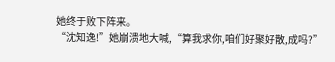她终于败下阵来。
“沈知逸!”她崩溃地大喊,“算我求你,咱们好聚好散,成吗?”